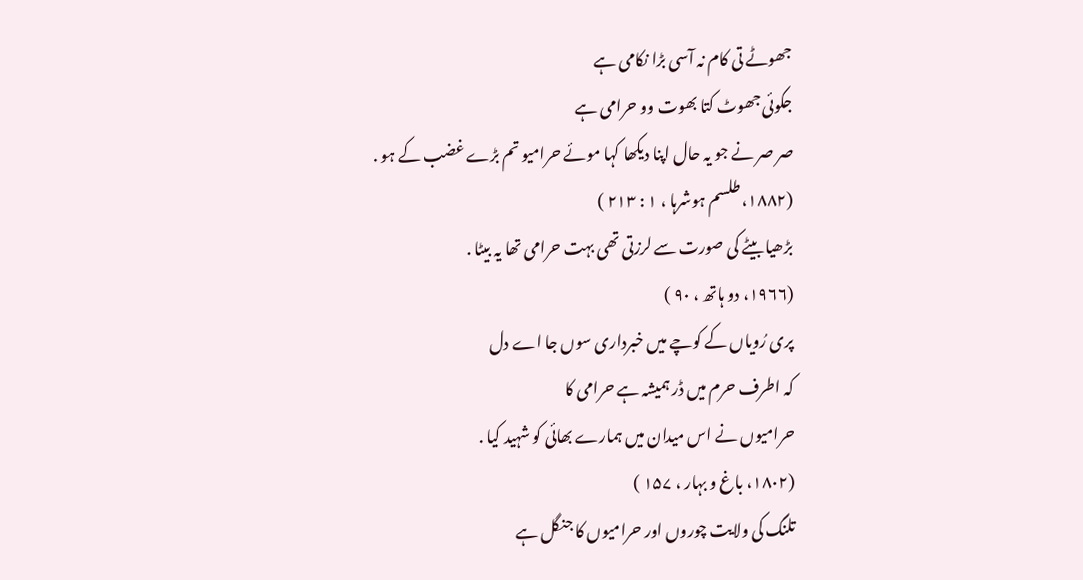جھوٹے تی کام نہ آسی بڑا نکامی ہے
جکوئی جھوٹ کتا بھوت وو حرامی ہے
صر صر نے جو یہ حال اپنا دیکھا کہا موئے حرامیو تم بڑے غضب کے ہو .
(۱۸۸۲، طلسم ہوشرہا ، ۱ : ۲۱۳ )
بڑھیا بیٹے کی صورت سے لرزتی تھی بہت حرامی تھا یہ بیٹا .
(۱۹۶۶، دو ہاتھ ، ۹۰ )
پری رُویاں کے کوچے میں خبرداری سوں جا اے دل
کہ اطرف حرم میں ڈر ہمیشہ ہے حرامی کا
حرامیوں نے اس میدان میں ہمارے بھائی کو شہید کیا .
(۱۸۰۲، باغ و بہار ، ۱۵۷ )
تلنگ کی ولایت چوروں اور حرامیوں کا جنگل ہے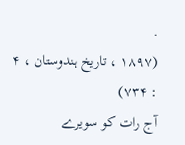.
(۱۸۹۷ ، تاریخ ہندوستان ، ۴ : ۷۳۴)
آج رات کو سویرے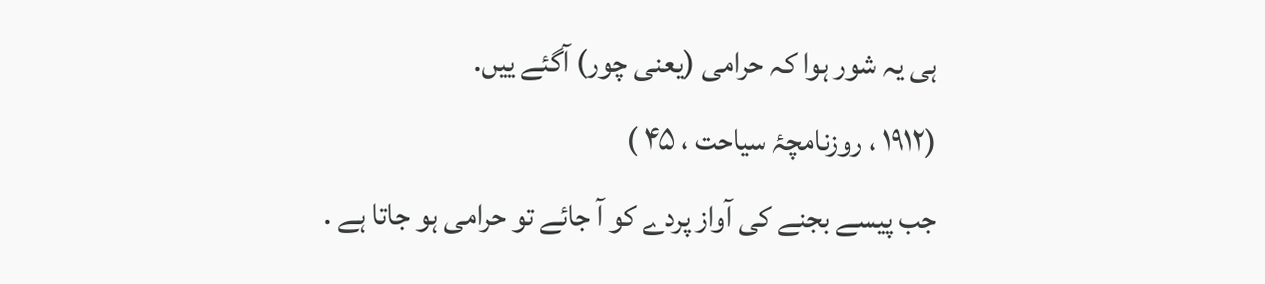ہی یہ شور ہوا کہ حرامی (یعنی چور) آگئے ییں.
(۱۹۱۲ ، روزنامچۂ سیاحت ، ۴۵ )
جب پیسے بجنے کی آواز پردے کو آ جائے تو حرامی ہو جاتا ہے .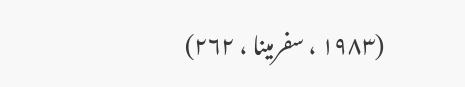(۱۹۸۳ ، سفرمینا ، ۲۶۲)